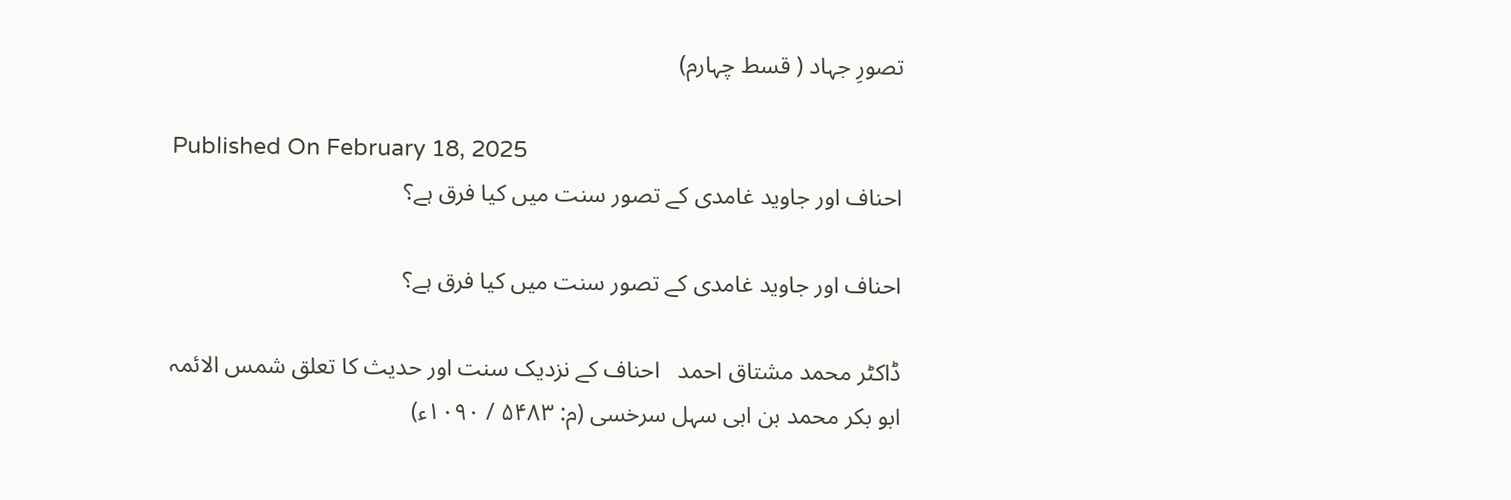تصورِ جہاد ( قسط چہارم)

Published On February 18, 2025
احناف اور جاوید غامدی کے تصور سنت میں کیا فرق ہے؟

احناف اور جاوید غامدی کے تصور سنت میں کیا فرق ہے؟

ڈاکٹر محمد مشتاق احمد   احناف کے نزدیک سنت اور حدیث کا تعلق شمس الائمہ ابو بکر محمد بن ابی سہل سرخسی (م: ۵۴۸۳ / ۱۰۹۰ء)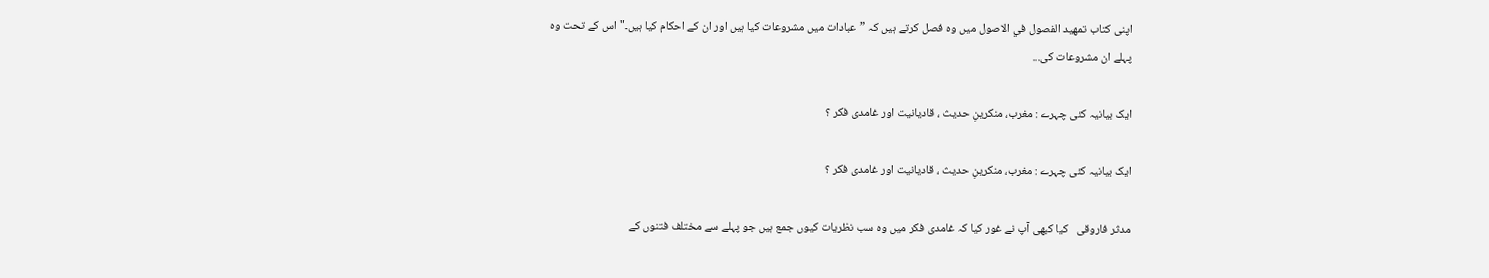اپنی کتاب تمهيد الفصول في الاصول میں وہ فصل کرتے ہیں کہ ”عبادات میں مشروعات کیا ہیں اور ان کے احکام کیا ہیں۔" اس کے تحت وہ پہلے ان مشروعات کی...

ایک بیانیہ کئی چہرے : مغرب، منکرینِ حدیث ، قادیانیت اور غامدی فکر ؟

ایک بیانیہ کئی چہرے : مغرب، منکرینِ حدیث ، قادیانیت اور غامدی فکر ؟

مدثر فاروقی   کیا کبھی آپ نے غور کیا کہ غامدی فکر میں وہ سب نظریات کیوں جمع ہیں جو پہلے سے مختلف فتنوں کے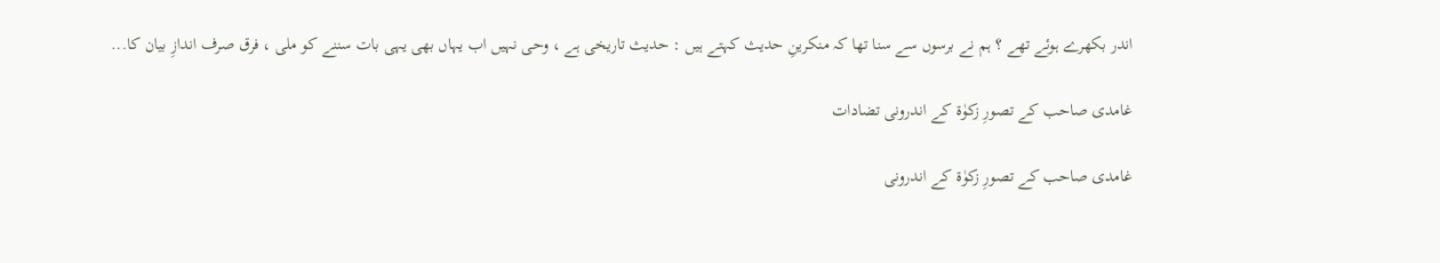اندر بکھرے ہوئے تھے ؟ ہم نے برسوں سے سنا تھا کہ منکرینِ حدیث کہتے ہیں : حدیث تاریخی ہے ، وحی نہیں اب یہاں بھی یہی بات سننے کو ملی ، فرق صرف اندازِ بیان کا...

غامدی صاحب کے تصورِ زکوٰۃ کے اندرونی تضادات

غامدی صاحب کے تصورِ زکوٰۃ کے اندرونی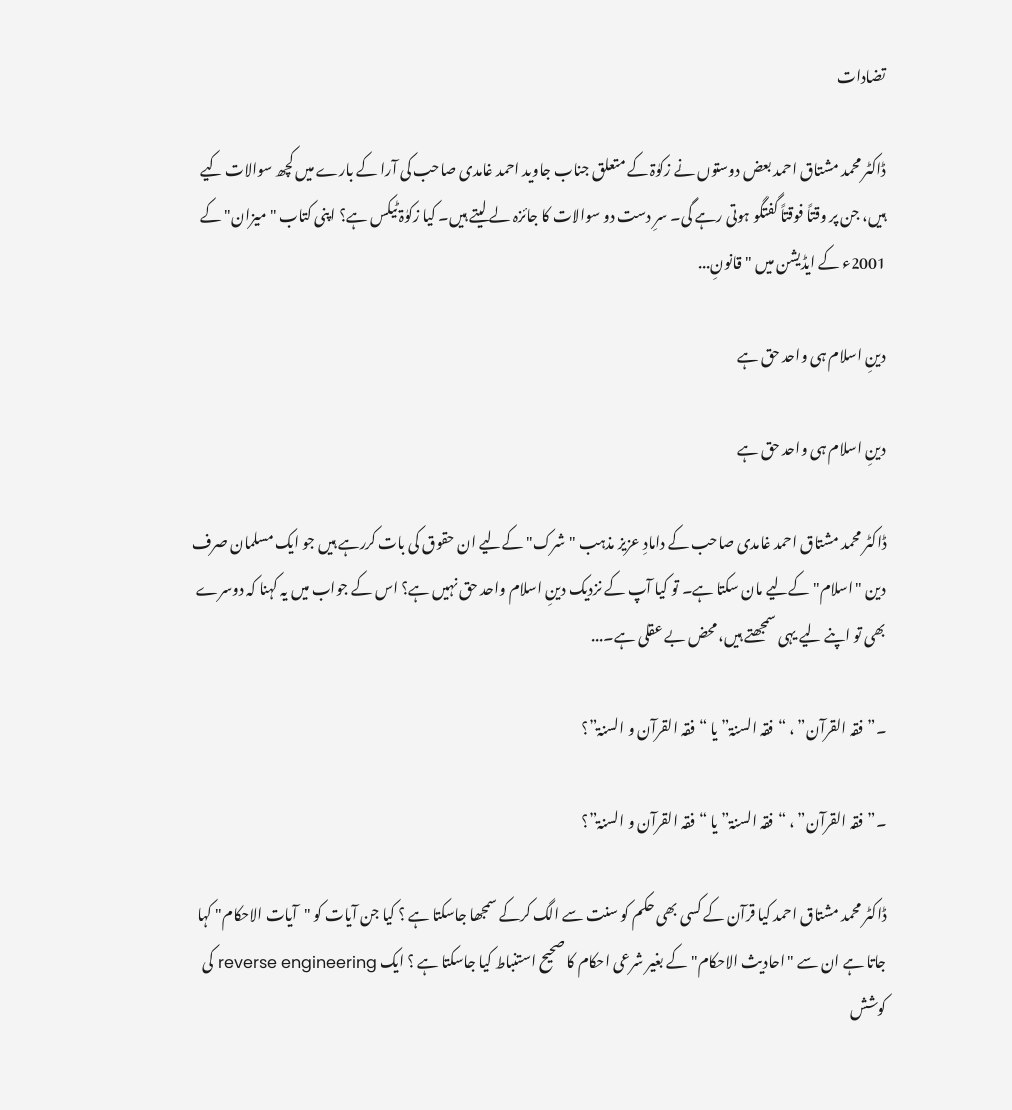تضادات

ڈاکٹر محمد مشتاق احمد بعض دوستوں نے زکوٰۃ کے متعلق جناب جاوید احمد غامدی صاحب کی آرا کے بارے میں کچھ سوالات کیے ہیں، جن پر وقتاً فوقتاً گفتگو ہوتی رہے گی۔ سرِ دست دو سوالات کا جائزہ لے لیتے ہیں۔ کیا زکوٰۃ ٹیکس ہے؟ اپنی کتاب "میزان" کے 2001ء کے ایڈیشن میں "قانونِ...

دینِ اسلام ہی واحد حق ہے

دینِ اسلام ہی واحد حق ہے

ڈاکٹر محمد مشتاق احمد غامدی صاحب کے دامادِ عزیز مذہب "شرک" کےلیے ان حقوق کی بات کررہے ہیں جو ایک مسلمان صرف دین "اسلام" کےلیے مان سکتا ہے۔ تو کیا آپ کے نزدیک دینِ اسلام واحد حق نہیں ہے؟ اس کے جواب میں یہ کہنا کہ دوسرے بھی تو اپنے لیے یہی سمجھتے ہیں، محض بے عقلی ہے۔...

۔”فقہ القرآن” ، “فقہ السنۃ” یا “فقہ القرآن و السنۃ”؟

۔”فقہ القرآن” ، “فقہ السنۃ” یا “فقہ القرآن و السنۃ”؟

ڈاکٹر محمد مشتاق احمد کیا قرآن کے کسی بھی حکم کو سنت سے الگ کرکے سمجھا جاسکتا ہے ؟ کیا جن آیات کو "آیات الاحکام" کہا جاتا ہے ان سے "احادیث الاحکام" کے بغیر شرعی احکام کا صحیح استنباط کیا جاسکتا ہے ؟ ایک reverse engineering کی کوشش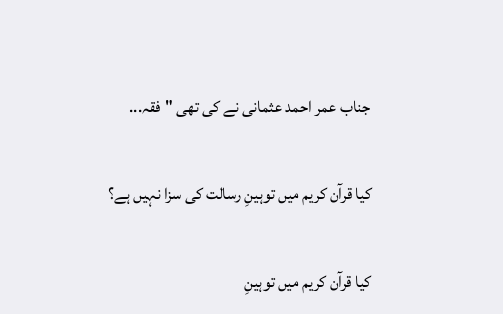جناب عمر احمد عثمانی نے کی تھی "فقہ...

کیا قرآن کریم میں توہینِ رسالت کی سزا نہیں ہے؟

کیا قرآن کریم میں توہینِ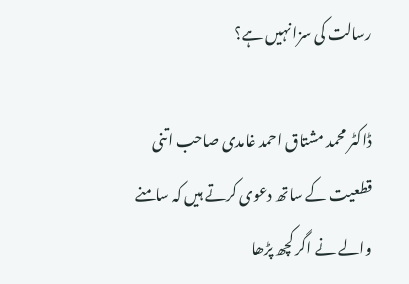رسالت کی سزا نہیں ہے؟

ڈاکٹر محمد مشتاق احمد غامدی صاحب اتنی قطعیت کے ساتھ دعوی کرتے ہیں کہ سامنے والے نے اگر کچھ پڑھا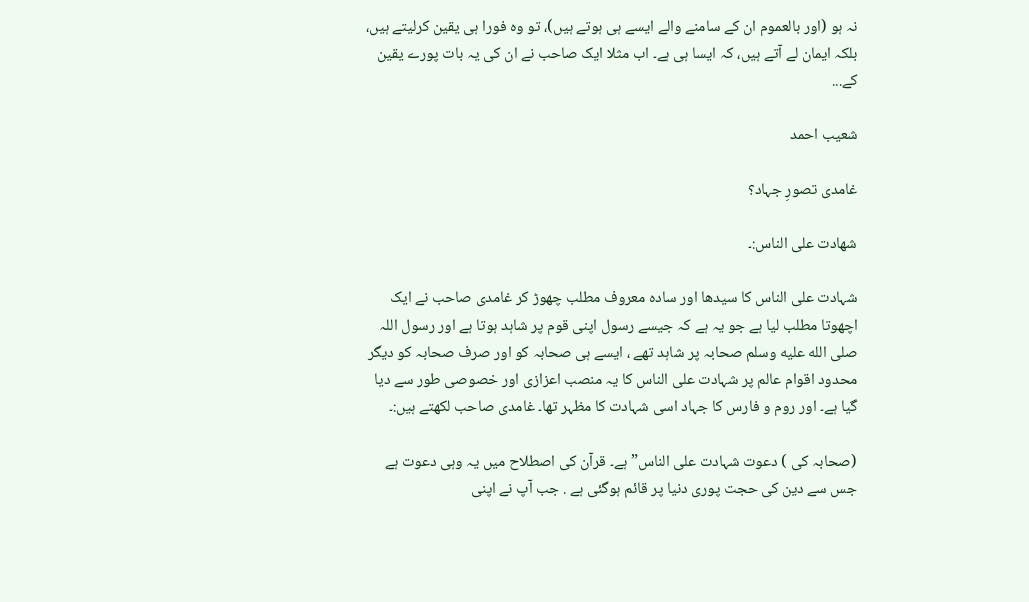نہ ہو (اور بالعموم ان کے سامنے والے ایسے ہی ہوتے ہیں)، تو وہ فورا ہی یقین کرلیتے ہیں، بلکہ ایمان لے آتے ہیں، کہ ایسا ہی ہے۔ اب مثلا ایک صاحب نے ان کی یہ بات پورے یقین کے...

شعیب احمد

غامدی تصورِ جہاد؟

شهادت علی الناس:۔

شہادت علی الناس کا سیدھا اور سادہ معروف مطلب چھوڑ کر غامدی صاحب نے ایک اچھوتا مطلب لیا ہے جو یہ ہے کہ جیسے رسول اپنی قوم پر شاہد ہوتا ہے اور رسول اللہ صلى الله عليه وسلم صحابہ پر شاہد تھے ، ایسے ہی صحابہ کو اور صرف صحابہ کو دیگر محدود اقوام عالم پر شہادت علی الناس کا یہ منصب اعزازی اور خصوصی طور سے دیا گیا ہے۔ اور روم و فارس کا جہاد اسی شہادت کا مظہر تھا۔ غامدی صاحب لکھتے ہیں:۔

(صحابہ کی ) دعوت شہادت علی الناس” ہے۔ قرآن کی اصطلاح میں یہ وہی دعوت ہے جس سے دین کی حجت پوری دنیا پر قائم ہوگئی ہے . جب آپ نے اپنی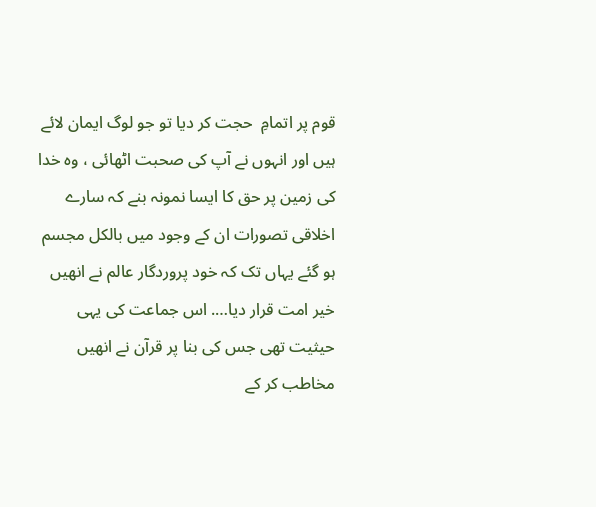قوم پر اتمامِ  حجت کر دیا تو جو لوگ ایمان لائے ہیں اور انہوں نے آپ کی صحبت اٹھائی ، وہ خدا کی زمین پر حق کا ایسا نمونہ بنے کہ سارے اخلاقی تصورات ان کے وجود میں بالکل مجسم ہو گئے یہاں تک کہ خود پروردگار عالم نے انھیں خیر امت قرار دیا…. اس جماعت کی یہی حیثیت تھی جس کی بنا پر قرآن نے انھیں مخاطب کر کے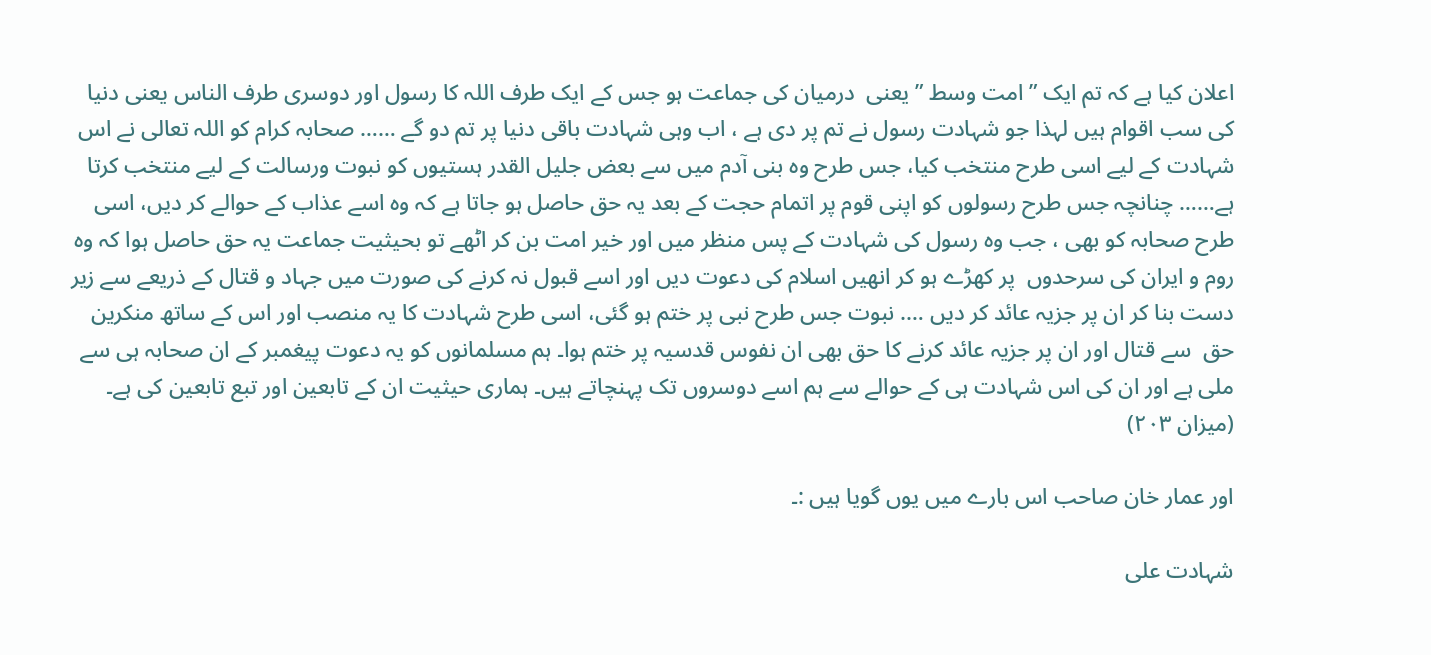اعلان کیا ہے کہ تم ایک ” امت وسط ” یعنی  درمیان کی جماعت ہو جس کے ایک طرف اللہ کا رسول اور دوسری طرف الناس یعنی دنیا کی سب اقوام ہیں لہذا جو شہادت رسول نے تم پر دی ہے ، اب وہی شہادت باقی دنیا پر تم دو گے …… صحابہ کرام کو اللہ تعالی نے اس شہادت کے لیے اسی طرح منتخب کیا، جس طرح وہ بنی آدم میں سے بعض جلیل القدر ہستیوں کو نبوت ورسالت کے لیے منتخب کرتا ہے…… چنانچہ جس طرح رسولوں کو اپنی قوم پر اتمام حجت کے بعد یہ حق حاصل ہو جاتا ہے کہ وہ اسے عذاب کے حوالے کر دیں، اسی طرح صحابہ کو بھی ، جب وہ رسول کی شہادت کے پس منظر میں اور خیر امت بن کر اٹھے تو بحیثیت جماعت یہ حق حاصل ہوا کہ وہ روم و ایران کی سرحدوں  پر کھڑے ہو کر انھیں اسلام کی دعوت دیں اور اسے قبول نہ کرنے کی صورت میں جہاد و قتال کے ذریعے سے زیر دست بنا کر ان پر جزیہ عائد کر دیں …. نبوت جس طرح نبی پر ختم ہو گئی، اسی طرح شہادت کا یہ منصب اور اس کے ساتھ منکرین حق  سے قتال اور ان پر جزیہ عائد کرنے کا حق بھی ان نفوس قدسیہ پر ختم ہوا۔ ہم مسلمانوں کو یہ دعوت پیغمبر کے ان صحابہ ہی سے ملی ہے اور ان کی اس شہادت ہی کے حوالے سے ہم اسے دوسروں تک پہنچاتے ہیں۔ ہماری حیثیت ان کے تابعین اور تبع تابعین کی ہے۔ (میزان ۲۰۳)

اور عمار خان صاحب اس بارے میں یوں گویا ہیں :۔

شہادت علی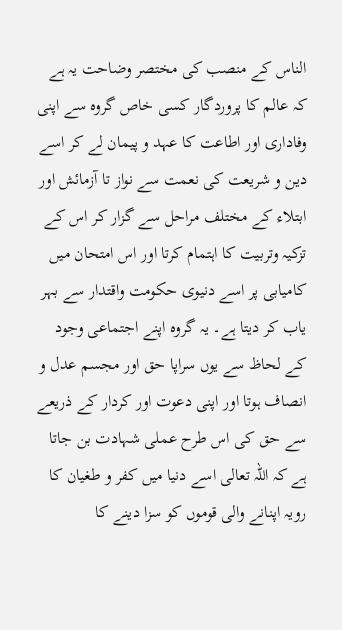الناس کے منصب کی مختصر وضاحت یہ ہے کہ عالم کا پروردگار کسی خاص گروہ سے اپنی وفاداری اور اطاعت کا عہد و پیمان لے کر اسے دین و شریعت کی نعمت سے نواز تا آزمائش اور ابتلاء کے مختلف مراحل سے گزار کر اس کے تزکیہ وتربیت کا اہتمام کرتا اور اس امتحان میں کامیابی پر اسے دنیوی حکومت واقتدار سے بہر یاب کر دیتا ہے۔ یہ گروہ اپنے اجتماعی وجود کے لحاظ سے یوں سراپا حق اور مجسم عدل و انصاف ہوتا اور اپنی دعوت اور کردار کے ذریعے سے حق کی اس طرح عملی شہادت بن جاتا ہے کہ اللہ تعالی اسے دنیا میں کفر و طغیان کا رویہ اپنانے والی قوموں کو سزا دینے کا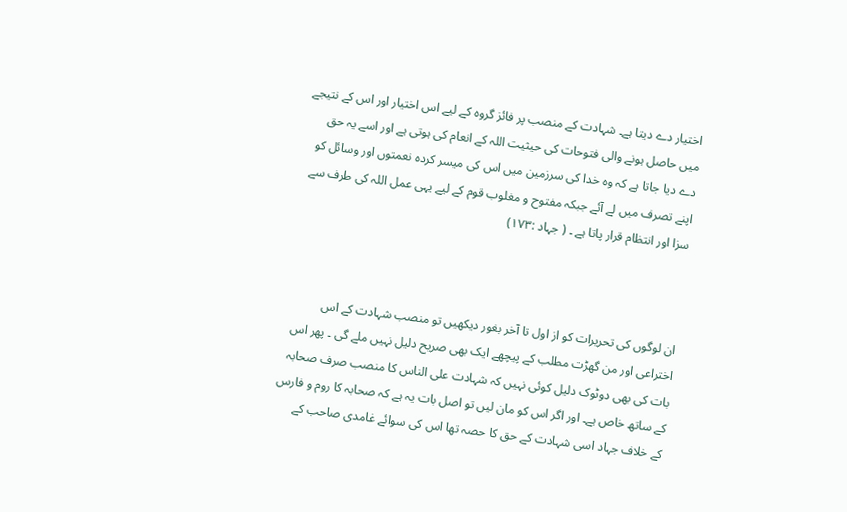اختیار دے دیتا ہے۔ شہادت کے منصب پر فائز گروہ کے لیے اس اختیار اور اس کے نتیجے میں حاصل ہونے والی فتوحات کی حیثیت اللہ کے انعام کی ہوتی ہے اور اسے یہ حق دے دیا جاتا ہے کہ وہ خدا کی سرزمین میں اس کی میسر کردہ نعمتوں اور وسائل کو اپنے تصرف میں لے آئے جبکہ مفتوح و مغلوب قوم کے لیے یہی عمل اللہ کی طرف سے سزا اور انتظام قرار پاتا ہے ۔ ( جہاد :۱۷۳)



ان لوگوں کی تحریرات کو از اول تا آخر بغور دیکھیں تو منصب شہادت کے اس اختراعی اور من گھڑت مطلب کے پیچھے ایک بھی صریح دلیل نہیں ملے گی ۔ پھر اس بات کی بھی دوٹوک دلیل کوئی نہیں کہ شہادت علی الناس کا منصب صرف صحابہ کے ساتھ خاص ہے۔ اور اگر اس کو مان لیں تو اصل بات یہ ہے کہ صحابہ کا روم و فارس کے خلاف جہاد اسی شہادت کے حق کا حصہ تھا اس کی سوائے غامدی صاحب کے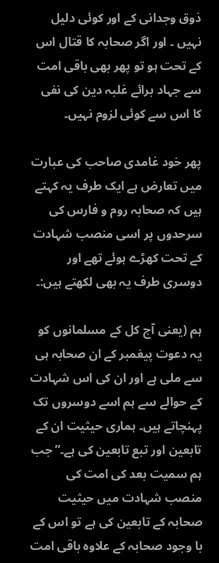ذوق وجدانی کے اور کوئی دلیل نہیں ۔ اور اگر صحابہ کا قتال اس کے تحت ہو تو پھر بھی باقی امت سے جہاد برائے غلبہ دین کی نفی کا اس سے کوئی لزوم نہیں۔

پھر خود غامدی صاحب کی عبارت میں تعارض ہے ایک طرف یہ کہتے ہیں کہ صحابہ روم و فارس کی سرحدوں پر اسی منصب شہادت کے تحت کھڑے ہوئے تھے اور دوسری طرف یہ بھی لکھتے ہیں:۔

ہم (یعنی آج کل کے مسلمانوں کو یہ دعوت پیغمبر کے ان صحابہ ہی سے ملی ہے اور ان کی اس شہادت کے حوالے سے ہم اسے دوسروں تک پہنچاتے ہیں۔ ہماری حیثیت ان کے تابعین اور تبع تابعین کی ہے۔” جب ہم سمیت بعد کی امت کی منصب شہادت میں حیثیت صحابہ کے تابعین کی ہے تو اس کے با وجود صحابہ کے علاوہ باقی امت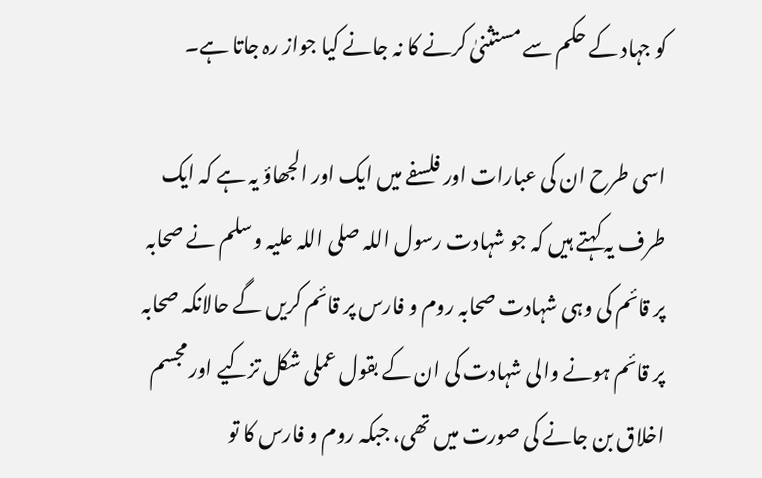کو جہاد کے حکم سے مستثنیٰ کرنے کا نہ جانے کیا جواز رہ جاتا ہے۔

اسی طرح ان کی عبارات اور فلسفے میں ایک اور الجھاؤ یہ ہے کہ ایک طرف یہ کہتے ہیں کہ جو شہادت رسول اللہ صلی اللہ علیہ وسلم نے صحابہ پر قائم کی وہی شہادت صحابہ روم و فارس پر قائم کریں گے حالانکہ صحابہ پر قائم ہونے والی شہادت کی ان کے بقول عملی شکل تزکیے اور مجسم اخلاق بن جانے کی صورت میں تھی، جبکہ روم و فارس کا تو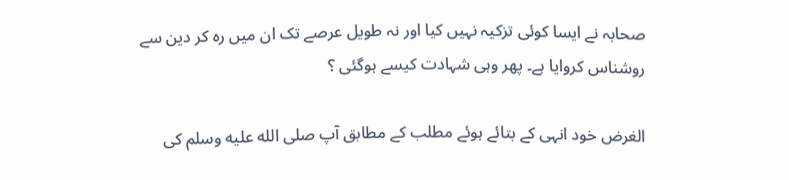صحابہ نے ایسا کوئی تزکیہ نہیں کیا اور نہ طویل عرصے تک ان میں رہ کر دین سے روشناس کروایا ہے۔ پھر وہی شہادت کیسے ہوگئی ؟

الغرض خود انہی کے بتائے ہوئے مطلب کے مطابق آپ صلى الله عليه وسلم کی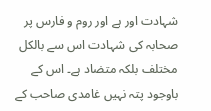شہادت اور ہے اور روم و فارس پر صحابہ کی شہادت اس سے بالکل مختلف بلکہ متضاد ہے۔ اس کے باوجود پتہ نہیں غامدی صاحب کے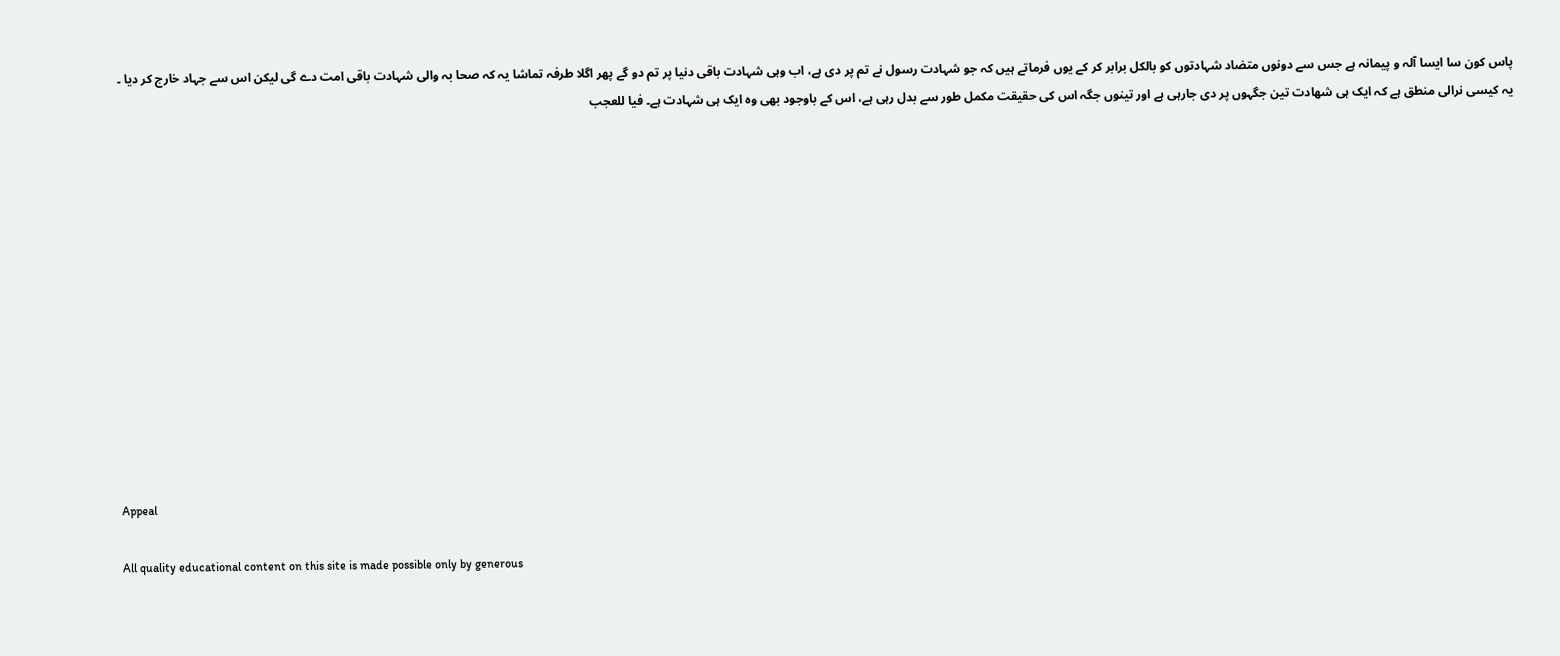پاس کون سا ایسا آلہ و پیمانہ ہے جس سے دونوں متضاد شہادتوں کو بالکل برابر کر کے یوں فرماتے ہیں کہ جو شہادت رسول نے تم پر دی ہے، اب وہی شہادت باقی دنیا پر تم دو گے پھر اگلا طرفہ تماشا یہ کہ صحا بہ والی شہادت باقی امت دے گی لیکن اس سے جہاد خارج کر دیا ۔ یہ کیسی نرالی منطق ہے کہ ایک ہی شهادت تین جگہوں پر دی جارہی ہے اور تینوں جگہ اس کی حقیقت مکمل طور سے بدل رہی ہے، اس کے باوجود بھی وہ ایک ہی شہادت ہے۔ فیا للعجب













Appeal

All quality educational content on this site is made possible only by generous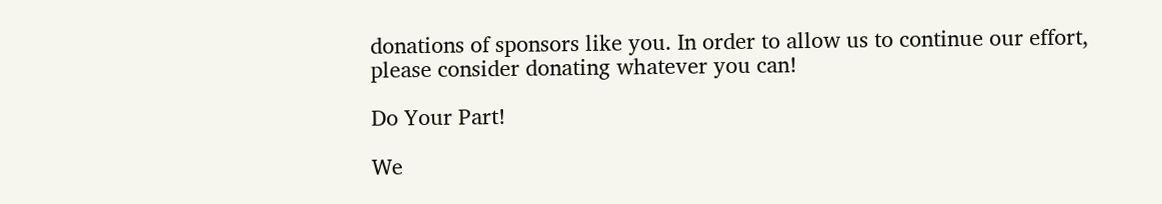donations of sponsors like you. In order to allow us to continue our effort, please consider donating whatever you can!

Do Your Part!

We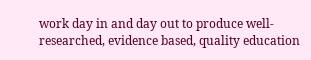work day in and day out to produce well-researched, evidence based, quality education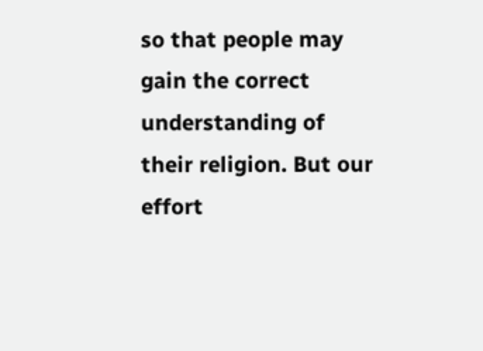so that people may gain the correct understanding of their religion. But our effort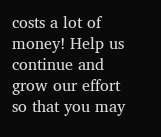costs a lot of money! Help us continue and grow our effort so that you may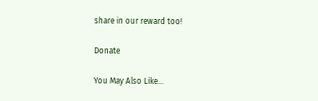share in our reward too!

Donate

You May Also Like…